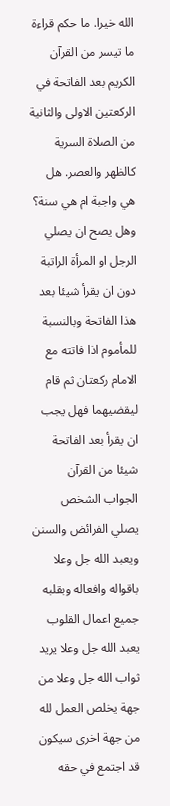الله خيرا. ما حكم قراءة ما تيسر من القرآن الكريم بعد الفاتحة في الركعتين الاولى والثانية من الصلاة السرية كالظهر والعصر. هل هي واجبة ام هي سنة؟ وهل يصح ان يصلي الرجل او المرأة الراتبة دون ان يقرأ شيئا بعد
هذا الفاتحة وبالنسبة للمأموم اذا فاتته مع الامام ركعتان ثم قام ليقضيهما فهل يجب ان يقرأ بعد الفاتحة شيئا من القرآن الجواب الشخص يصلي الفرائض والسنن ويعبد الله جل وعلا
باقواله وافعاله وبقلبه جميع اعمال القلوب يعبد الله جل وعلا يريد ثواب الله جل وعلا من جهة يخلص العمل لله من جهة اخرى سيكون قد اجتمع في حقه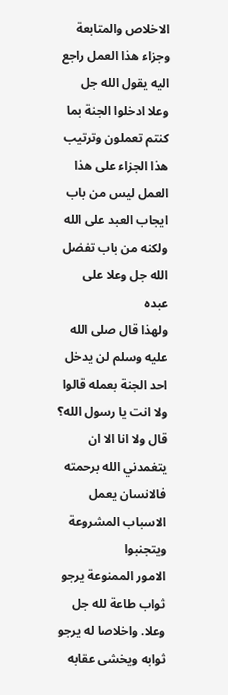الاخلاص والمتابعة
وجزاء هذا العمل راجع اليه يقول الله جل وعلا ادخلوا الجنة بما كنتم تعملون وترتيب هذا الجزاء على هذا العمل ليس من باب ايجاب العبد على الله ولكنه من باب تفضل الله جل وعلا على عبده
ولهذا قال صلى الله عليه وسلم لن يدخل احد الجنة بعمله قالوا ولا انت يا رسول الله؟ قال ولا انا الا ان يتغمدني الله برحمته فالانسان يعمل الاسباب المشروعة ويتجنبوا
الامور الممنوعة يرجو ثواب طاعة لله جل وعلا. واخلاصا له يرجو ثوابه ويخشى عقابه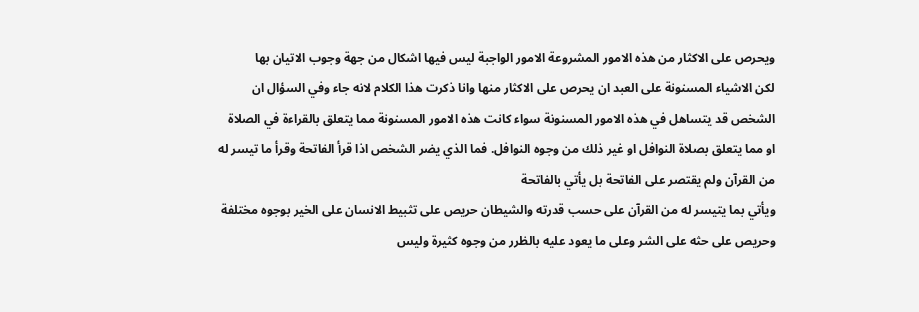ويحرص على الاكثار من هذه الامور المشروعة الامور الواجبة ليس فيها اشكال من جهة وجوب الاتيان بها
لكن الاشياء المسنونة على العبد ان يحرص على الاكثار منها وانا ذكرت هذا الكلام لانه جاء وفي السؤال ان الشخص قد يتساهل في هذه الامور المسنونة سواء كانت هذه الامور المسنونة مما يتعلق بالقراءة في الصلاة
او مما يتعلق بصلاة النوافل او غير ذلك من وجوه النوافل. فما الذي يضر الشخص اذا قرأ الفاتحة وقرأ ما تيسر له من القرآن ولم يقتصر على الفاتحة بل يأتي بالفاتحة
ويأتي بما يتيسر له من القرآن على حسب قدرته والشيطان حريص على تثبيط الانسان على الخير بوجوه مختلفة وحريص على حثه على الشر وعلى ما يعود عليه بالظرر من وجوه كثيرة وليس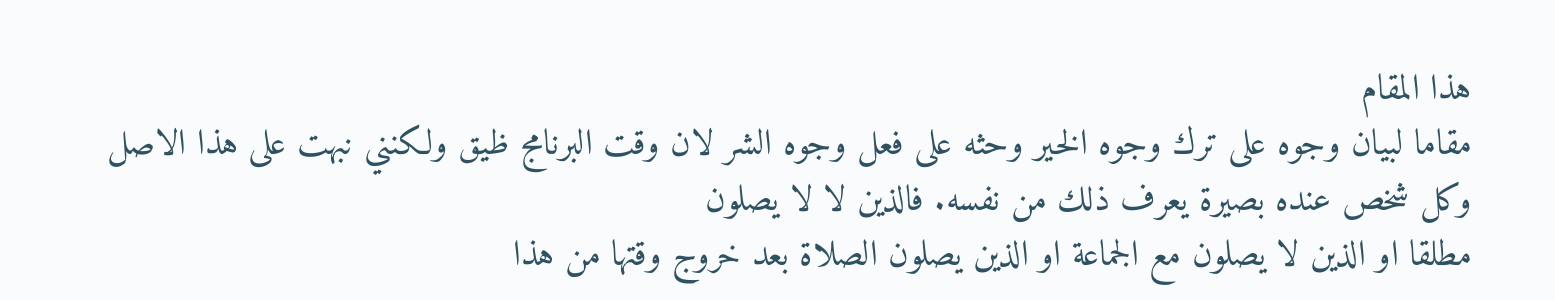هذا المقام
مقاما لبيان وجوه على ترك وجوه الخير وحثه على فعل وجوه الشر لان وقت البرنامج ظيق ولكنني نبهت على هذا الاصل وكل شخص عنده بصيرة يعرف ذلك من نفسه. فالذين لا لا يصلون
مطلقا او الذين لا يصلون مع الجماعة او الذين يصلون الصلاة بعد خروج وقتها من هذا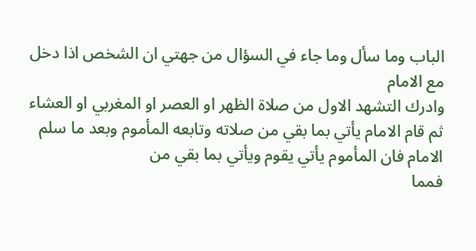الباب وما سأل وما جاء في السؤال من جهتي ان الشخص اذا دخل مع الامام
وادرك التشهد الاول من صلاة الظهر او العصر او المغربي او العشاء ثم قام الامام يأتي بما بقي من صلاته وتابعه المأموم وبعد ما سلم الامام فان المأموم يأتي يقوم ويأتي بما بقي من
فمما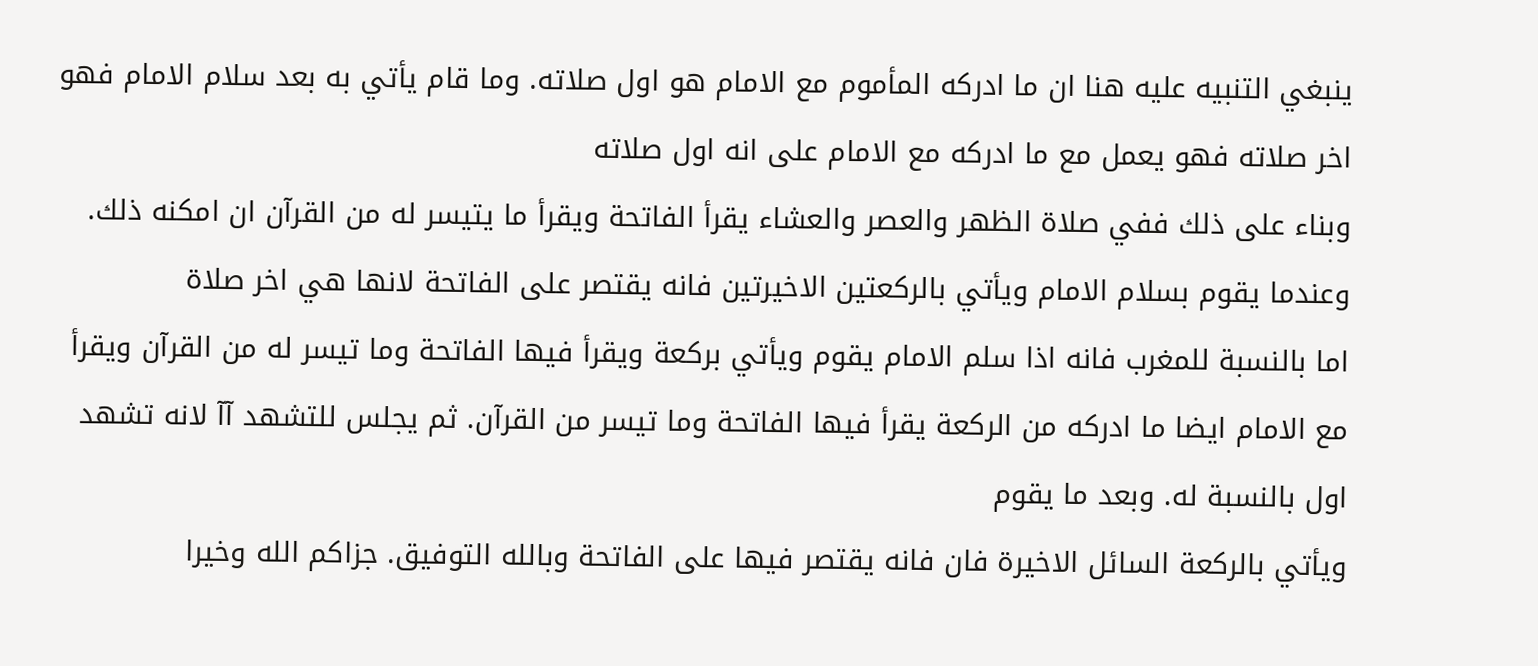ينبغي التنبيه عليه هنا ان ما ادركه المأموم مع الامام هو اول صلاته. وما قام يأتي به بعد سلام الامام فهو اخر صلاته فهو يعمل مع ما ادركه مع الامام على انه اول صلاته
وبناء على ذلك ففي صلاة الظهر والعصر والعشاء يقرأ الفاتحة ويقرأ ما يتيسر له من القرآن ان امكنه ذلك. وعندما يقوم بسلام الامام ويأتي بالركعتين الاخيرتين فانه يقتصر على الفاتحة لانها هي اخر صلاة
اما بالنسبة للمغرب فانه اذا سلم الامام يقوم ويأتي بركعة ويقرأ فيها الفاتحة وما تيسر له من القرآن ويقرأ مع الامام ايضا ما ادركه من الركعة يقرأ فيها الفاتحة وما تيسر من القرآن. ثم يجلس للتشهد آآ لانه تشهد اول بالنسبة له. وبعد ما يقوم
ويأتي بالركعة السائل الاخيرة فان فانه يقتصر فيها على الفاتحة وبالله التوفيق. جزاكم الله وخيرا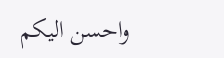واحسن اليكم